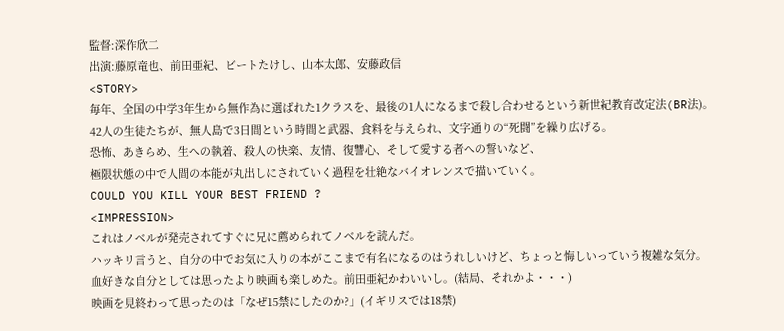監督:深作欣二
出演:藤原竜也、前田亜紀、ビートたけし、山本太郎、安藤政信
<STORY>
毎年、全国の中学3年生から無作為に選ばれた1クラスを、最後の1人になるまで殺し合わせるという新世紀教育改定法(BR法)。
42人の生徒たちが、無人島で3日間という時間と武器、食料を与えられ、文字通りの“死闘”を繰り広げる。
恐怖、あきらめ、生への執着、殺人の快楽、友情、復讐心、そして愛する者への誓いなど、
極限状態の中で人間の本能が丸出しにされていく過程を壮絶なバイオレンスで描いていく。
COULD YOU KILL YOUR BEST FRIEND ?
<IMPRESSION>
これはノベルが発売されてすぐに兄に薦められてノベルを読んだ。
ハッキリ言うと、自分の中でお気に入りの本がここまで有名になるのはうれしいけど、ちょっと悔しいっていう複雑な気分。
血好きな自分としては思ったより映画も楽しめた。前田亜紀かわいいし。(結局、それかよ・・・)
映画を見終わって思ったのは「なぜ15禁にしたのか?」(イギリスでは18禁)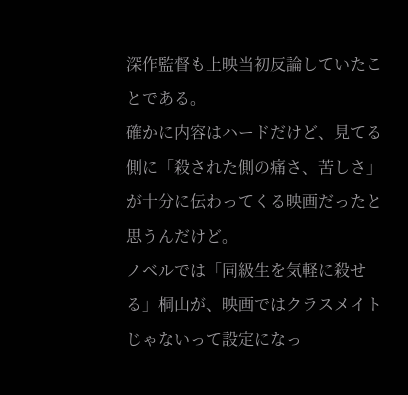深作監督も上映当初反論していたことである。
確かに内容はハードだけど、見てる側に「殺された側の痛さ、苦しさ」が十分に伝わってくる映画だったと思うんだけど。
ノベルでは「同級生を気軽に殺せる」桐山が、映画ではクラスメイトじゃないって設定になっ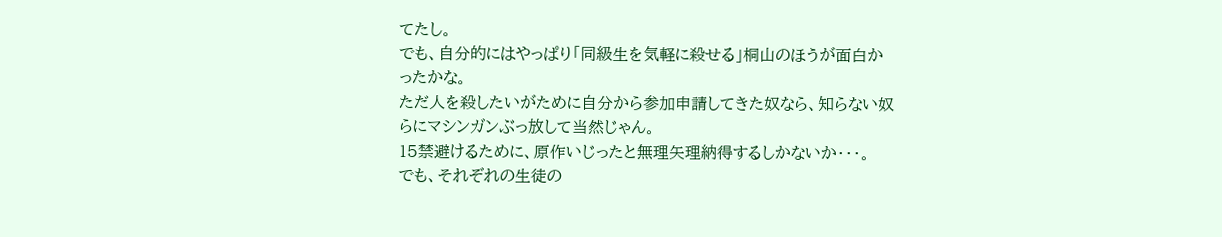てたし。
でも、自分的にはやっぱり「同級生を気軽に殺せる」桐山のほうが面白かったかな。
ただ人を殺したいがために自分から参加申請してきた奴なら、知らない奴らにマシンガンぶっ放して当然じゃん。
15禁避けるために、原作いじったと無理矢理納得するしかないか・・・。
でも、それぞれの生徒の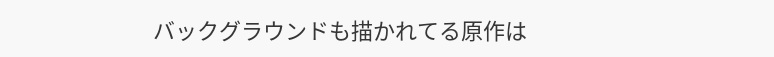バックグラウンドも描かれてる原作は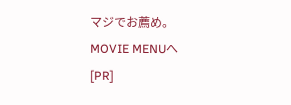マジでお薦め。
MOVIE MENUへ
[PR]